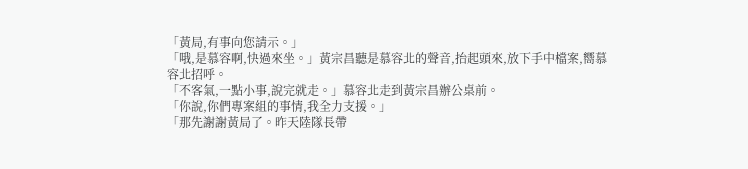「黃局,有事向您請示。」
「哦,是慕容啊,快過來坐。」黃宗昌聽是慕容北的聲音,抬起頭來,放下手中檔案,嚮慕容北招呼。
「不客氣,一點小事,說完就走。」慕容北走到黃宗昌辦公桌前。
「你說,你們專案組的事情,我全力支援。」
「那先謝謝黃局了。昨天陸隊長帶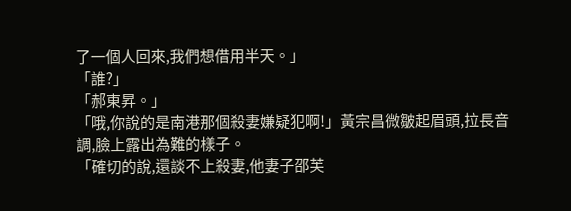了一個人回來,我們想借用半天。」
「誰?」
「郝東昇。」
「哦,你說的是南港那個殺妻嫌疑犯啊!」黃宗昌微皺起眉頭,拉長音調,臉上露出為難的樣子。
「確切的說,還談不上殺妻,他妻子邵芙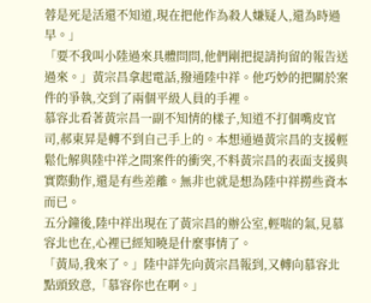蓉是死是活還不知道,現在把他作為殺人嫌疑人,還為時過早。」
「要不我叫小陸過來具體問問,他們剛把提請拘留的報告送過來。」黃宗昌拿起電話,撥通陸中祥。他巧妙的把關於案件的爭執,交到了兩個平級人員的手裡。
慕容北看著黃宗昌一副不知情的樣子,知道不打個嘴皮官司,郝東昇是轉不到自己手上的。本想通過黃宗昌的支援輕鬆化解與陸中祥之間案件的衝突,不料黃宗昌的表面支援與實際動作,還是有些差離。無非也就是想為陸中祥撈些資本而已。
五分鐘後,陸中祥出現在了黃宗昌的辦公室,輕喘的氣,見慕容北也在,心裡已經知曉是什麼事情了。
「黃局,我來了。」陸中詳先向黃宗昌報到,又轉向慕容北點頭致意,「慕容你也在啊。」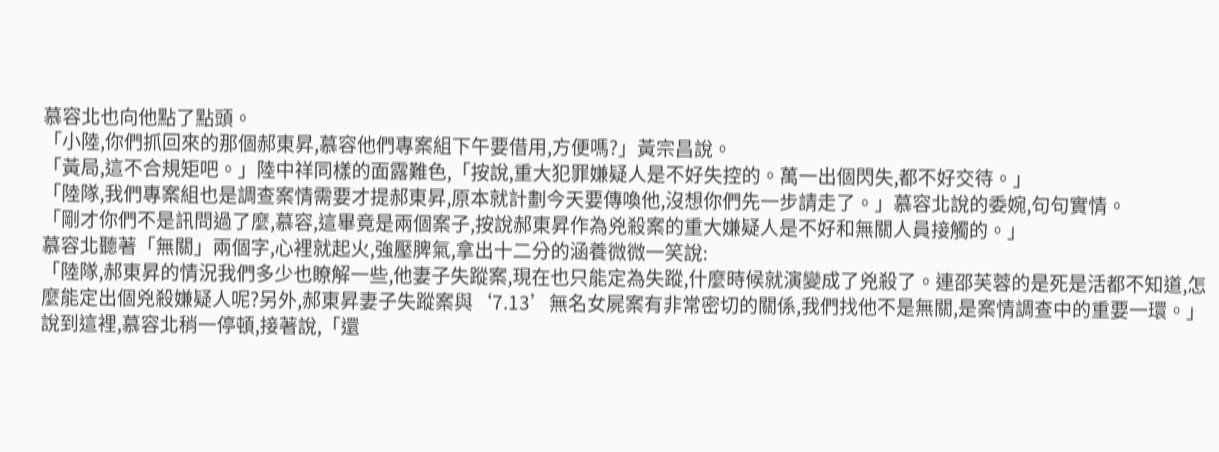慕容北也向他點了點頭。
「小陸,你們抓回來的那個郝東昇,慕容他們專案組下午要借用,方便嗎?」黃宗昌說。
「黃局,這不合規矩吧。」陸中祥同樣的面露難色,「按說,重大犯罪嫌疑人是不好失控的。萬一出個閃失,都不好交待。」
「陸隊,我們專案組也是調查案情需要才提郝東昇,原本就計劃今天要傳喚他,沒想你們先一步請走了。」慕容北說的委婉,句句實情。
「剛才你們不是訊問過了麼,慕容,這畢竟是兩個案子,按說郝東昇作為兇殺案的重大嫌疑人是不好和無關人員接觸的。」
慕容北聽著「無關」兩個字,心裡就起火,強壓脾氣,拿出十二分的涵養微微一笑說:
「陸隊,郝東昇的情況我們多少也瞭解一些,他妻子失蹤案,現在也只能定為失蹤,什麼時候就演變成了兇殺了。連邵芙蓉的是死是活都不知道,怎麼能定出個兇殺嫌疑人呢?另外,郝東昇妻子失蹤案與‘7.13’無名女屍案有非常密切的關係,我們找他不是無關,是案情調查中的重要一環。」
說到這裡,慕容北稍一停頓,接著說,「還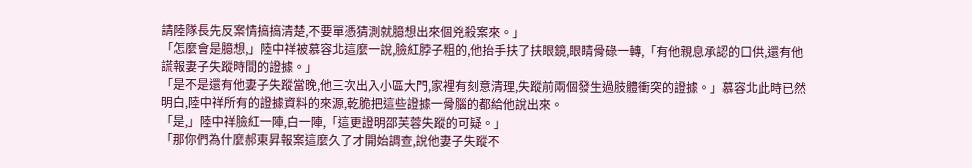請陸隊長先反案情搞搞清楚,不要單憑猜測就臆想出來個兇殺案來。」
「怎麼會是臆想,」陸中祥被慕容北這麼一說,臉紅脖子粗的,他抬手扶了扶眼鏡,眼睛骨碌一轉,「有他親息承認的口供,還有他謊報妻子失蹤時間的證據。」
「是不是還有他妻子失蹤當晚,他三次出入小區大門,家裡有刻意清理,失蹤前兩個發生過肢體衝突的證據。」慕容北此時已然明白,陸中祥所有的證據資料的來源,乾脆把這些證據一骨腦的都給他說出來。
「是,」陸中祥臉紅一陣,白一陣,「這更證明邵芙蓉失蹤的可疑。」
「那你們為什麼郝東昇報案這麼久了才開始調查,說他妻子失蹤不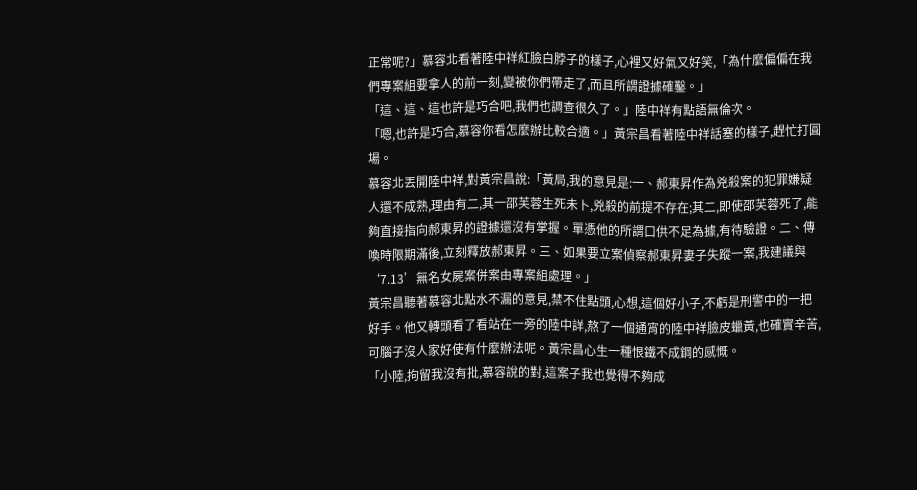正常呢?」慕容北看著陸中祥紅臉白脖子的樣子,心裡又好氣又好笑,「為什麼偏偏在我們專案組要拿人的前一刻,變被你們帶走了,而且所謂證據確鑿。」
「這、這、這也許是巧合吧,我們也調查很久了。」陸中祥有點語無倫次。
「嗯,也許是巧合,慕容你看怎麼辦比較合適。」黃宗昌看著陸中祥話塞的樣子,趕忙打圓場。
慕容北丟開陸中祥,對黃宗昌說:「黃局,我的意見是:一、郝東昇作為兇殺案的犯罪嫌疑人還不成熟,理由有二,其一邵芙蓉生死未卜,兇殺的前提不存在;其二,即使邵芙蓉死了,能夠直接指向郝東昇的證據還沒有掌握。單憑他的所謂口供不足為據,有待驗證。二、傳喚時限期滿後,立刻釋放郝東昇。三、如果要立案偵察郝東昇妻子失蹤一案,我建議與‘7.13’無名女屍案併案由專案組處理。」
黃宗昌聽著慕容北點水不漏的意見,禁不住點頭,心想,這個好小子,不虧是刑警中的一把好手。他又轉頭看了看站在一旁的陸中詳,熬了一個通宵的陸中祥臉皮蠟黃,也確實辛苦,可腦子沒人家好使有什麼辦法呢。黃宗昌心生一種恨鐵不成鋼的感慨。
「小陸,拘留我沒有批,慕容說的對,這案子我也覺得不夠成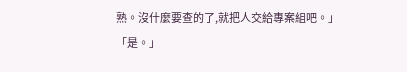熟。沒什麼要查的了,就把人交給專案組吧。」
「是。」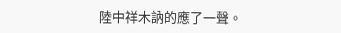陸中祥木訥的應了一聲。